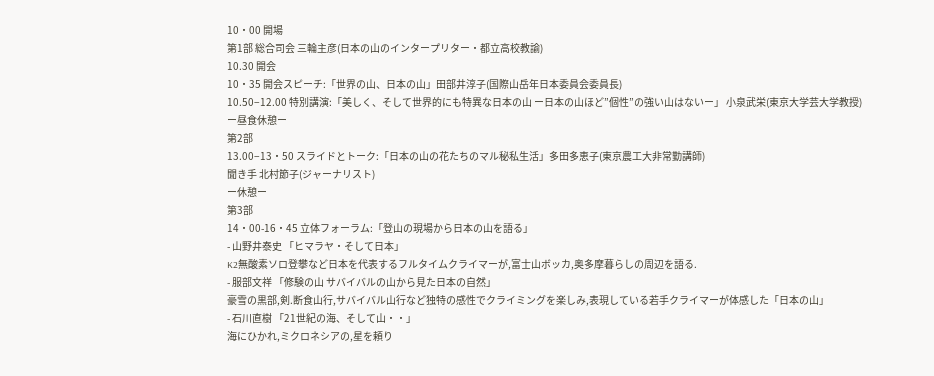10・00 開場
第1部 総合司会 三輪主彦(日本の山のインタープリター・都立高校教諭)
10.30 開会
10・35 開会スピーチ:「世界の山、日本の山」田部井淳子(国際山岳年日本委員会委員長)
10.50−12.00 特別講演:「美しく、そして世界的にも特異な日本の山 ー日本の山ほど”個性”の強い山はないー」 小泉武栄(東京大学芸大学教授)
ー昼食休憩ー
第2部
13.00−13・50 スライドとトーク:「日本の山の花たちのマル秘私生活」多田多恵子(東京農工大非常勤講師)
聞き手 北村節子(ジャーナリスト)
ー休憩ー
第3部
14・00-16・45 立体フォーラム:「登山の現場から日本の山を語る」
- 山野井泰史 「ヒマラヤ・そして日本」
K2無酸素ソロ登攀など日本を代表するフルタイムクライマーが,富士山ボッカ,奥多摩暮らしの周辺を語る.
- 服部文祥 「修験の山 サバイバルの山から見た日本の自然」
豪雪の黒部,剣.断食山行,サバイバル山行など独特の感性でクライミングを楽しみ,表現している若手クライマーが体感した「日本の山」
- 石川直樹 「21世紀の海、そして山・・」
海にひかれ,ミクロネシアの,星を頼り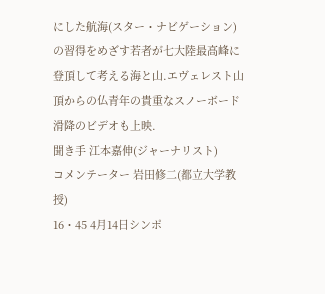にした航海(スター・ナビゲーション)の習得をめざす若者が七大陸最高峰に登頂して考える海と山.エヴェレスト山頂からの仏青年の貴重なスノーボード滑降のビデオも上映.
聞き手 江本嘉伸(ジャーナリスト)
コメンテーター 岩田修二(都立大学教授)
16・45 4月14日シンポ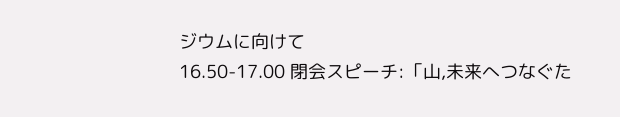ジウムに向けて
16.50-17.00 閉会スピーチ:「山,未来へつなぐた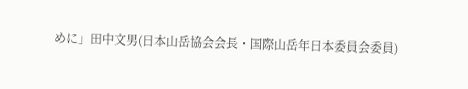めに」田中文男(日本山岳協会会長・国際山岳年日本委員会委員)